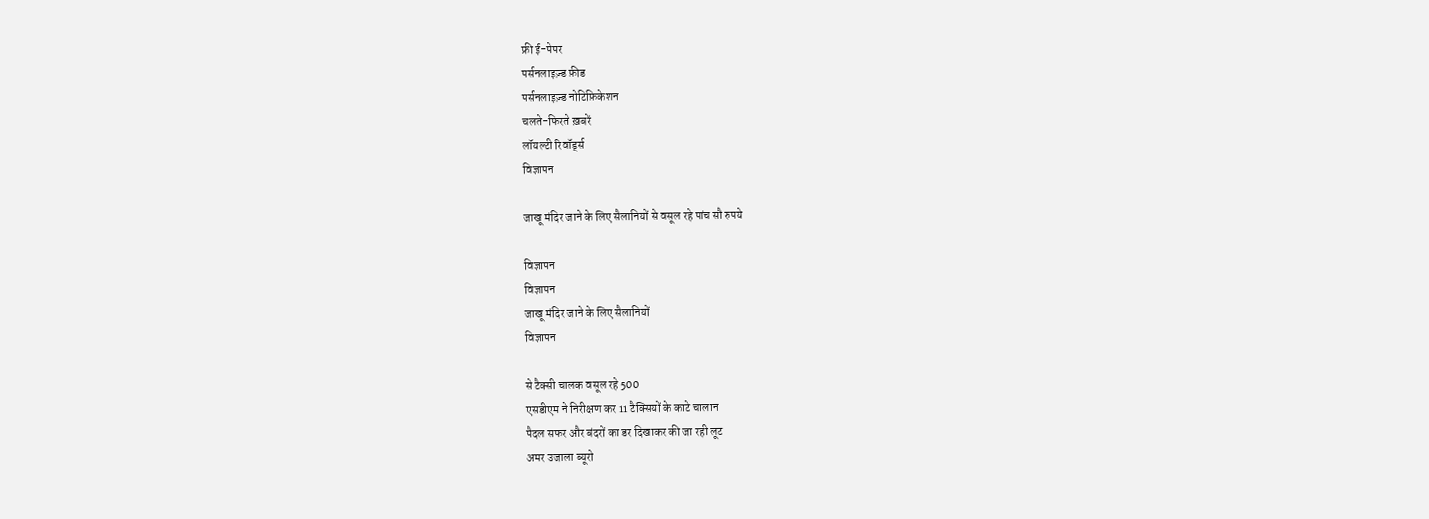फ्री ई-पेपर
पर्सनलाइज़्ड फ़ीड
पर्सनलाइज़्ड नोटिफ़िकेशन
चलते-फिरते ख़बरें
लॉयल्टी रिवॉर्ड्स
विज्ञापन

जाखू मंदिर जाने के लिए सैलानियों से वसूल रहे पांच सौ रुपये

विज्ञापन
विज्ञापन
जाखू मंदिर जाने के लिए सैलानियों
विज्ञापन

से टैक्सी चालक वसूल रहे 500
एसडीएम ने निरीक्षण कर 11 टैक्सियों के काटे चालान
पैदल सफर और बंदरों का डर दिखाकर की जा रही लूट
अमर उजाला ब्यूरो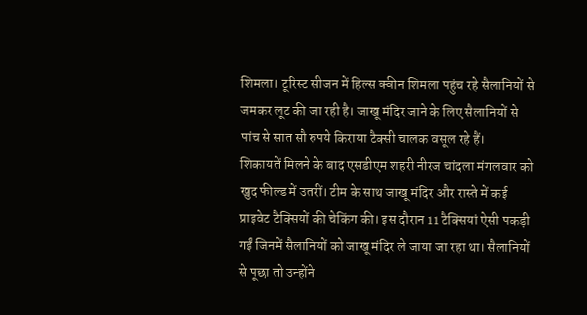शिमला। टूरिस्ट सीजन में हिल्स क्वीन शिमला पहुंच रहे सैलानियों से जमकर लूट की जा रही है। जाखू मंदिर जाने के लिए सैलानियों से पांच से सात सौ रुपये किराया टैक्सी चालक वसूल रहे हैं।
शिकायतें मिलने के बाद एसडीएम शहरी नीरज चांदला मंगलवार को खुद फील्ड में उतरीं। टीम के साथ जाखू मंदिर और रास्ते में कई प्राइवेट टैक्सियों की चेकिंग की। इस दौरान 11 टैक्सियां ऐसी पकड़ी गईं जिनमें सैलानियों को जाखू मंदिर ले जाया जा रहा था। सैलानियों से पूछा तो उन्होंने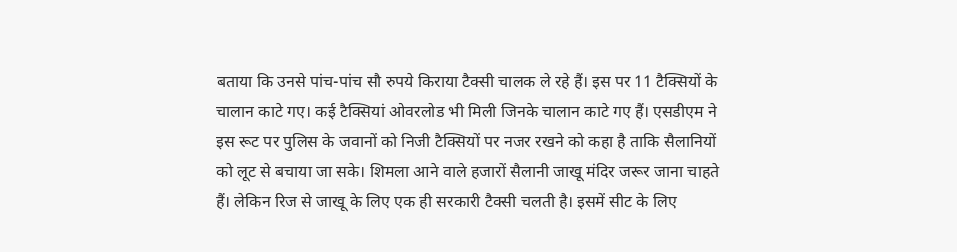बताया कि उनसे पांच-पांच सौ रुपये किराया टैक्सी चालक ले रहे हैं। इस पर 11 टैक्सियों के चालान काटे गए। कई टैक्सियां ओवरलोड भी मिली जिनके चालान काटे गए हैं। एसडीएम ने इस रूट पर पुलिस के जवानों को निजी टैक्सियों पर नजर रखने को कहा है ताकि सैलानियों को लूट से बचाया जा सके। शिमला आने वाले हजारों सैलानी जाखू मंदिर जरूर जाना चाहते हैं। लेकिन रिज से जाखू के लिए एक ही सरकारी टैक्सी चलती है। इसमें सीट के लिए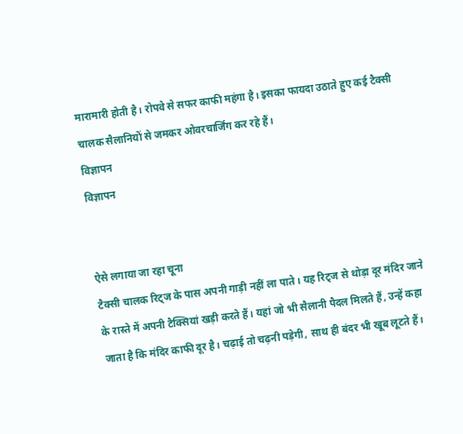मारामारी होती है। रोपवे से सफर काफी महंगा है। इसका फायदा उठाते हुए कई टैक्सी चालक सैलानियों से जमकर ओवरचार्जिंग कर रहे हैं।
विज्ञापन
विज्ञापन


ऐसे लगाया जा रहा चूना
टैक्सी चालक रिट्ज के पास अपनी गाड़ी नहीं ला पाते। यह रिट्ज से थोड़ा दूर मंदिर जाने के रास्ते में अपनी टैक्सियां खड़ी करते हैं। यहां जो भी सैलानी पैदल मिलते हैं, उन्हें कहा जाता है कि मंदिर काफी दूर है। चढ़ाई तो चढ़नी पड़ेगी, साथ ही बंदर भी खूब लूटते हैं।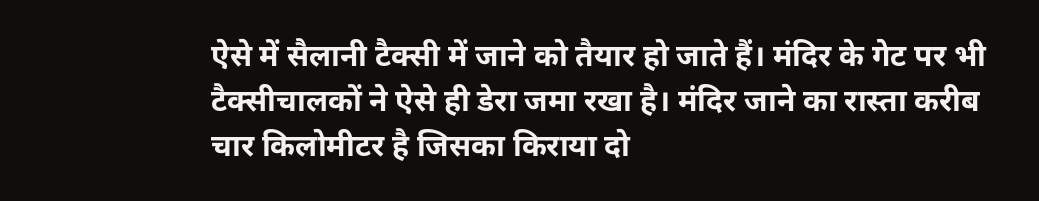ऐसे में सैलानी टैक्सी में जाने को तैयार हो जाते हैं। मंदिर के गेट पर भी टैक्सीचालकों ने ऐसे ही डेरा जमा रखा है। मंदिर जाने का रास्ता करीब चार किलोमीटर है जिसका किराया दो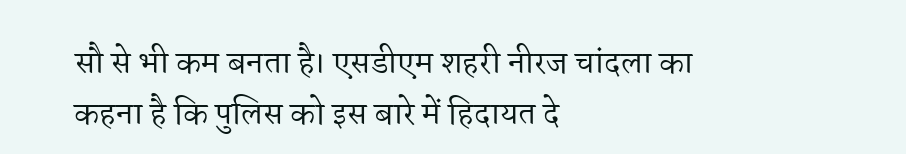सौ से भी कम बनता है। एसडीएम शहरी नीरज चांदला का कहना है कि पुलिस को इस बारे में हिदायत दे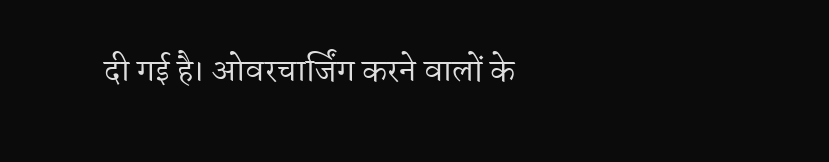दी गई है। ओवरचार्जिंग करने वालों के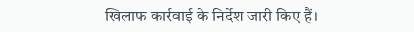खिलाफ कार्रवाई के निर्देश जारी किए हैं।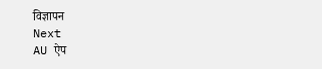विज्ञापन
Next
AU ऐप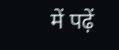में पढ़ें